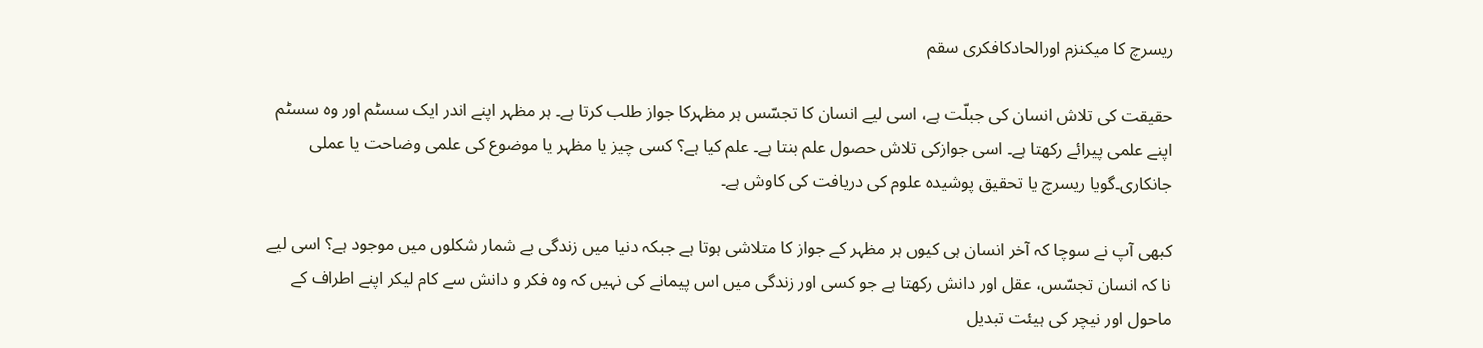ریسرچ کا میکنزم اورالحادکافکری سقم

حقیقت کی تلاش انسان کی جبلّت ہے، اسی لیے انسان کا تجسّس ہر مظہرکا جواز طلب کرتا ہے۔ ہر مظہر اپنے اندر ایک سسٹم اور وہ سسٹم اپنے علمی پیرائے رکھتا ہے۔ اسی جوازکی تلاش حصول علم بنتا ہے۔ علم کیا ہے؟ کسی چیز یا مظہر یا موضوع کی علمی وضاحت یا عملی جانکاری۔گویا ریسرچ یا تحقیق پوشیدہ علوم کی دریافت کی کاوش ہے۔

کبھی آپ نے سوچا کہ آخر انسان ہی کیوں ہر مظہر کے جواز کا متلاشی ہوتا ہے جبکہ دنیا میں زندگی بے شمار شکلوں میں موجود ہے؟ اسی لیے نا کہ انسان تجسّس، عقل اور دانش رکھتا ہے جو کسی اور زندگی میں اس پیمانے کی نہیں کہ وہ فکر و دانش سے کام لیکر اپنے اطراف کے ماحول اور نیچر کی ہیئت تبدیل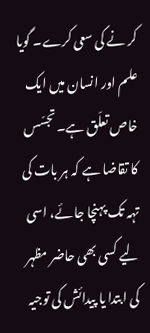کر نے کی سعی کرے۔ گویا علم اور انسان میں ایک خاص تعلّق ہے۔ تجسّس کا تقاضا ہے کہ ہر بات کی تہہ تک پہنچا جائے، اسی لیے کسی بھی حاضر مظہر کی ابتدا یا پیدائش کی توجیہ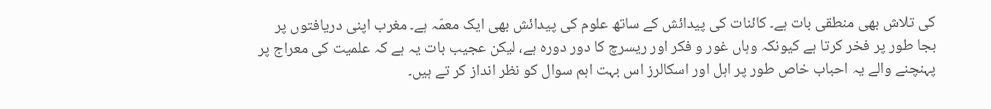کی تلاش بھی منطقی بات ہے۔ کائنات کی پیدائش کے ساتھ علوم کی پیدائش بھی ایک معمّہ ہے۔ مغرب اپنی دریافتوں پر بجا طور پر فخر کرتا ہے کیونکہ وہاں غور و فکر اور ریسرچ کا دور دورہ ہے، لیکن عجیب بات یہ ہے کہ علمیت کی معراج پر پہنچنے والے یہ احباب خاص طور پر اہل اور اسکالرز اس بہت اہم سوال کو نظر انداز کر تے ہیں۔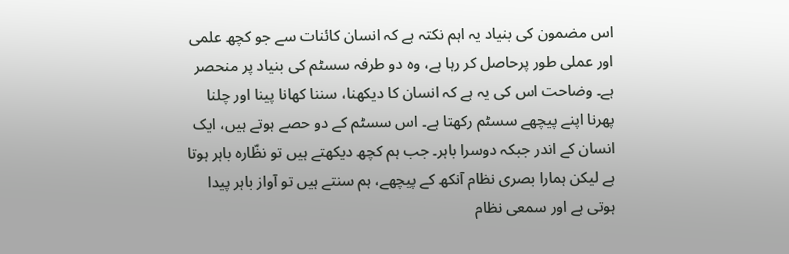اس مضمون کی بنیاد یہ اہم نکتہ ہے کہ انسان کائنات سے جو کچھ علمی اور عملی طور پرحاصل کر رہا ہے، وہ دو طرفہ سسٹم کی بنیاد پر منحصر ہے۔ وضاحت اس کی یہ ہے کہ انسان کا دیکھنا، سننا کھانا پینا اور چلنا پھرنا اپنے پیچھے سسٹم رکھتا ہے۔ اس سسٹم کے دو حصے ہوتے ہیں، ایک انسان کے اندر جبکہ دوسرا باہر۔ جب ہم کچھ دیکھتے ہیں تو نظّارہ باہر ہوتا ہے لیکن ہمارا بصری نظام آنکھ کے پیچھے، ہم سنتے ہیں تو آواز باہر پیدا ہوتی ہے اور سمعی نظام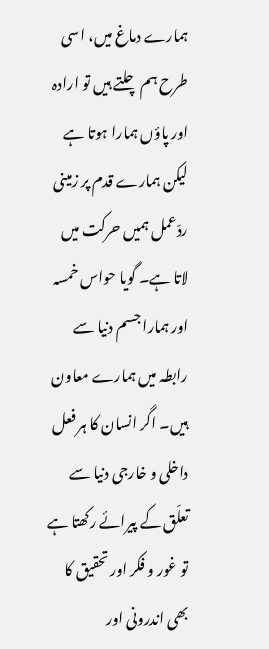ہمارے دماغ میں، اسی طرح ہم چلتے ہیں تو ارادہ اور پاؤں ہمارا ہوتا ہے لیکن ہمارے قدم پر زمینی ردّعمل ہمیں حرکت میں لاتا ہے۔ گویا حواس خمسہ اور ہمارا جسم دنیا سے رابطہ میں ہمارے معاون ہیں۔ اگر انسان کا ہر فعل داخلی و خارجی دنیا سے تعلّق کے پیرائے رکھتا ہے تو غور و فکر اور تحقیق کا بھی اندرونی اور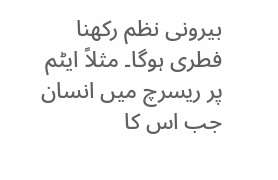بیرونی نظم رکھنا فطری ہوگا۔ مثلاً ایٹم پر ریسرچ میں انسان جب اس کا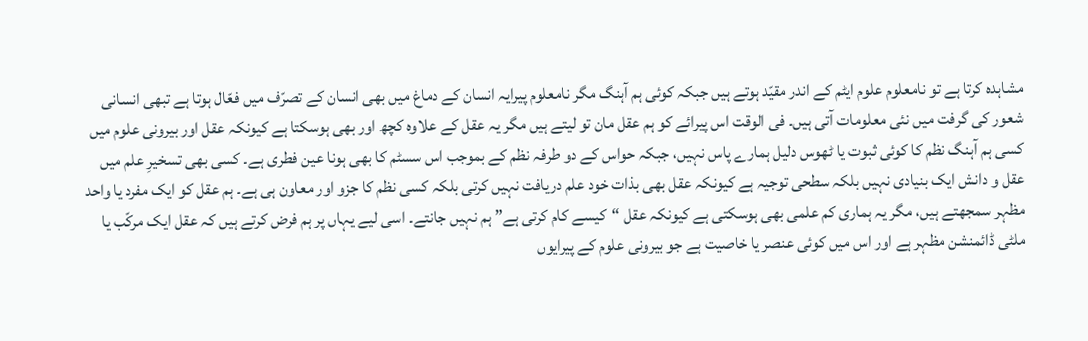مشاہدہ کرتا ہے تو نامعلوم علوم ایٹم کے اندر مقیّد ہوتے ہیں جبکہ کوئی ہم آہنگ مگر نامعلوم پیرایہ انسان کے دماغ میں بھی انسان کے تصرّف میں فعّال ہوتا ہے تبھی انسانی شعور کی گرفت میں نئی معلومات آتی ہیں۔ فی الوقت اس پیرائے کو ہم عقل مان تو لیتے ہیں مگر یہ عقل کے علاوہ کچھ اور بھی ہوسکتا ہے کیونکہ عقل اور بیرونی علوم میں کسی ہم آہنگ نظم کا کوئی ثبوت یا ٹھوس دلیل ہمارے پاس نہیں، جبکہ حواس کے دو طرفہ نظم کے بموجب اس سسٹم کا بھی ہونا عین فطری ہے۔ کسی بھی تسخیرِ علم میں عقل و دانش ایک بنیادی نہیں بلکہ سطحی توجیہ ہے کیونکہ عقل بھی بذات خود علم دریافت نہیں کرتی بلکہ کسی نظم کا جزو اور معاون ہی ہے۔ ہم عقل کو ایک مفرد یا واحد مظہر سمجھتے ہیں، مگر یہ ہماری کم علمی بھی ہوسکتی ہے کیونکہ عقل “کیسے کام کرتی ہے” ہم نہیں جانتے۔ اسی لیے یہاں پر ہم فرض کرتے ہیں کہ عقل ایک مرکّب یا ملٹی ڈائمنشن مظہر ہے اور اس میں کوئی عنصر یا خاصیت ہے جو بیرونی علوم کے پیرایوں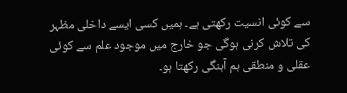سے کوئی انسیت رکھتی ہے۔ ہمیں کسی ایسے داخلی مظہر کی تلاش کرنی ہوگی جو خارج میں موجود علم سے کوئی عقلی و منطقی ہم آہنگی رکھتا ہو۔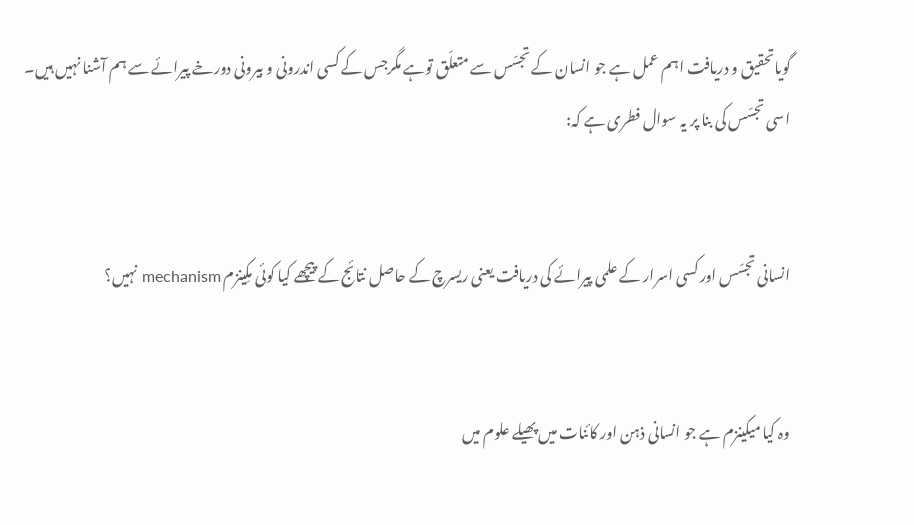گویاتحقیق و دریافت اہم عمل ہے جو انسان کے تجسّس سے متعلّق توہے مگرجس کے کسی اندرونی و بیرونی دورخے پیرائے سے ہم آشنا نہیں ہیں۔ اسی تجسّس کی بنا پر یہ سوال فطری ہے کہ:


انسانی تجسّس اور کسی اسرار کے علمی پیرائے کی دریافت یعنی ریسرچ کے حاصل نتائج کے پیچھے کیا کوئی مکِینزم mechanism نہیں؟


وہ کیا میکینزم ہے جو انسانی ذہن اور کائنات میں پھیلے علوم میں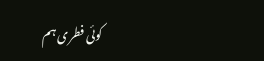کوئی فطری ہم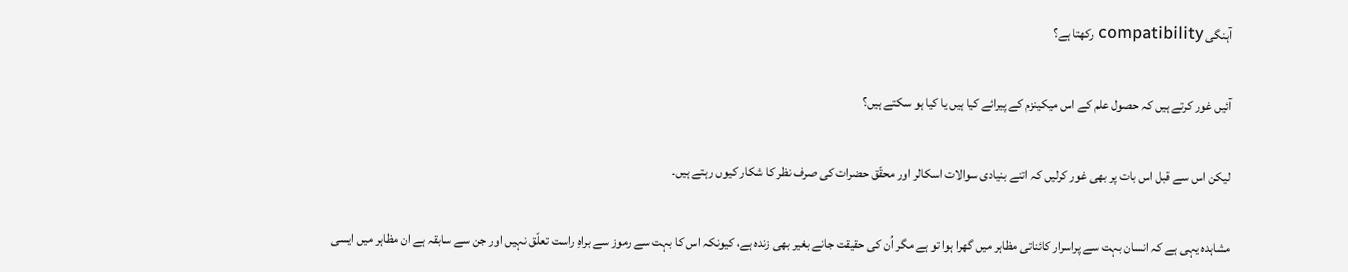آہنگی compatibility رکھتا ہے؟


آئیں غور کرتے ہیں کہ حصول علم کے اس میکینزم کے پیرائے کیا ہیں یا کیا ہو سکتے ہیں؟


لیکن اس سے قبل اس بات پر بھی غور کرلیں کہ اتنے بنیادی سوالات اسکالر اور محقّق حضرات کی صرف نظر کا شکار کیوں رہتے ہیں۔


مشاہدہ یہی ہے کہ انسان بہت سے پراسرار کائناتی مظاہر میں گھرا ہوا تو ہے مگر اُن کی حقیقت جانے بغیر بھی زندہ ہے، کیونکہ اس کا بہت سے رموز سے براہِ راست تعلّق نہیں اور جن سے سابقہ ہے ان مظاہر میں ایسی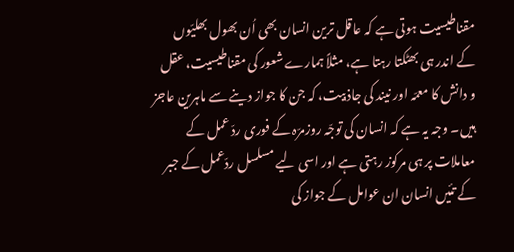مقناطیسیت ہوتی ہے کہ عاقل ترین انسان بھی اُن بھول بھلیّوں کے اندر ہی بھٹکتا رہتا ہے، مثلاً ہمارے شعور کی مقناطیسیت، عقل و دانش کا معمّہ اور نیند کی جاذبیت، کہ جن کا جواز دینے سے ماہرین عاجز ہیں۔ وجہ یہ ہے کہ انسان کی توجّہ روزمرّہ کے فوری ردّ عمل کے معاملات پر ہی مرکوز رہتی ہے اور اسی لیے مسلسل ردّعمل کے جبر کے تئیں انسان ان عوامل کے جواز کی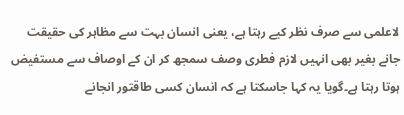لاعلمی سے صرف نظر کیے رہتا ہے، یعنی انسان بہت سے مظاہر کی حقیقت جانے بغیر بھی انہیں لازم فطری وصف سمجھ کر ان کے اوصاف سے مستفیض ہوتا رہتا ہے۔گویا یہ کہا جاسکتا ہے کہ انسان کسی طاقتور انجانے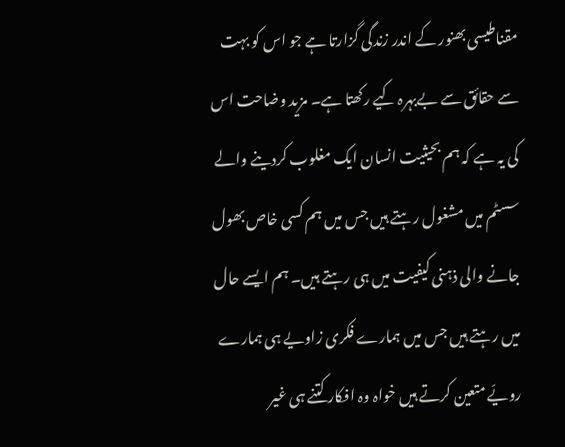مقناطیسی بھنور کے اندر زندگی گزارتا ہے جو اس کو بہت سے حقائق سے بےبہرہ کیے رکھتا ہے۔ مزید وضاحت اس کی یہ ہے کہ ہم بحیثیت انسان ایک مغلوب کردینے والے سسٹم میں مشغول رہتے ہیں جس میں ہم کسی خاص بھول جانے والی ذہنی کیفیت میں ہی رہتے ہیں۔ ہم ایسے حال میں رہتے ہیں جس میں ہمارے فکری زاویے ہی ہمارے رویّے متعین کرتے ہیں خواہ وہ افکار کتنے ہی غیر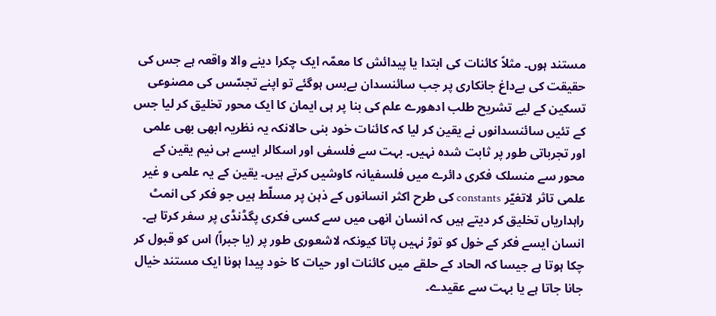مستند ہوں۔ مثلاً کائنات کی ابتدا یا پیدائش کا معمّہ ایک چکرا دینے والا واقعہ ہے جس کی حقیقت کی بےداغ جانکاری پر جب سائنسدان بےبس ہوگئے تو اپنے تجسّس کی مصنوعی تسکین کے لیے تشریح طلب ادھورے علم کی بنا پر ہی ایمان کا ایک محور تخلیق کر لیا جس کے تئیں سائنسدانوں نے یقین کر لیا کہ کائنات خود بنی حالانکہ یہ نظریہ ابھی بھی علمی اور تجرباتی طور پر ثابت شدہ نہیں۔ بہت سے فلسفی اور اسکالر ایسے ہی نیم یقین کے محور سے منسلک فکری دائرے میں فلسفیانہ کاوشیں کرتے ہیں۔ یقین کے یہ علمی و غیر علمی تاثر لاتغیّر constants کی طرح اکثر انسانوں کے ذہن پر مسلّط ہیں جو فکر کی انمٹ راہداریاں تخلیق کر دیتے ہیں کہ انسان انھی میں سے کسی فکری پگڈنڈی پر سفر کرتا ہے۔ انسان ایسے فکر کے خول کو توڑ نہیں پاتا کیونکہ لاشعوری طور پر (یا جبراً) اس کو قبول کر چکا ہوتا ہے جیسا کہ الحاد کے حلقے میں کائنات اور حیات کا خود پیدا ہونا ایک مستند خیال جانا جاتا ہے یا بہت سے عقیدے۔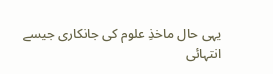یہی حال ماخذِ علوم کی جانکاری جیسے انتہائی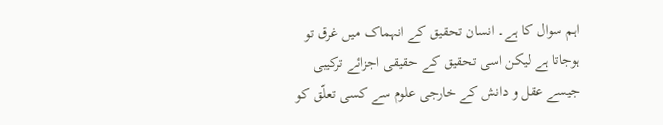اہم سوال کا ہے۔ انسان تحقیق کے انہماک میں غرق تو ہوجاتا ہے لیکن اسی تحقیق کے حقیقی اجزائے ترکیبی جیسے عقل و دانش کے خارجی علوم سے کسی تعلّق کو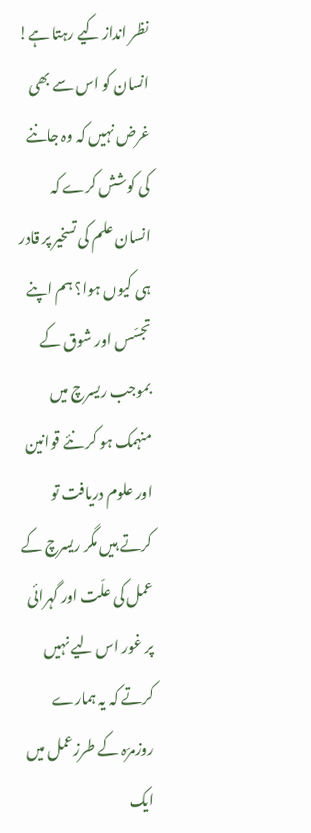نظر انداز کیے رہتا ہے! انسان کو اس سے بھی غرض نہیں کہ وہ جاننے کی کوشش کرے کہ انسان علم کی تسخیر پر قادر ہی کیوں ہوا؟ ہم اپنے تجسّس اور شوق کے بموجب ریسرچ میں منہمک ہو کر نئے قوانین اور علوم دریافت تو کرتے ہیں مگر ریسرچ کے عمل کی علّت اور گہرائی پر غور اس لیے نہیں کرتے کہ یہ ہمارے روزمرّہ کے طرزعمل میں ایک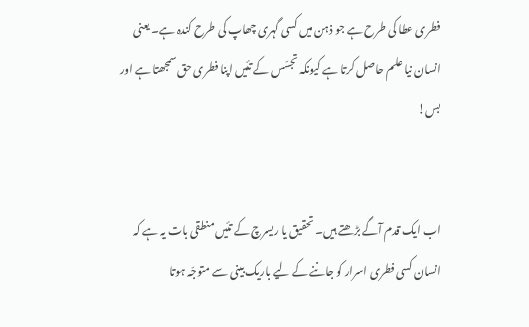فطری عطا کی طرح ہے جو ذہن میں کسی گہری چھاپ کی طرح کندہ ہے۔ یعنی انسان نیا علم حاصل کرتا ہے کیونکہ تجسّس کے تئیں اپنا فطری حق سمجھتا ہے اور بس!


اب ایک قدم آگے بڑھتے ہیں۔ تحقیق یا ریسرچ کے تئیں منطقی بات یہ ہے کہ انسان کسی فطری اسرار کو جاننے کے لیے باریک بینی سے متوجّہ ہوتا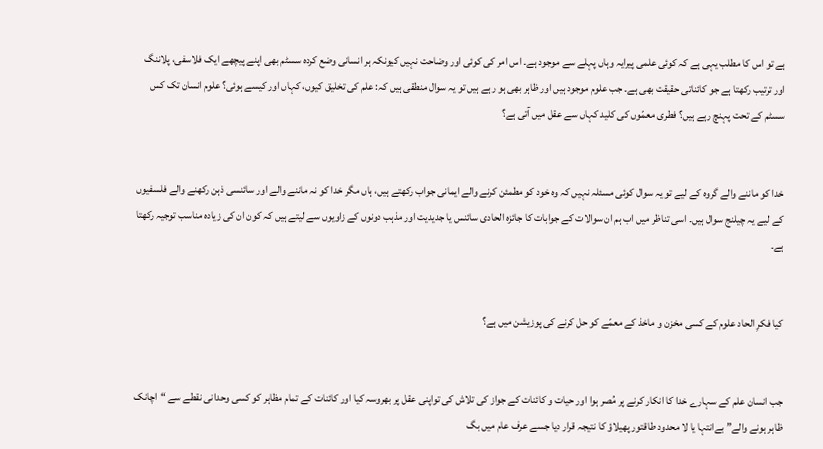ہے تو اس کا مطلب یہی ہے کہ کوئی علمی پیرایہ وہاں پہلے سے موجود ہے۔ اس امر کی کوئی اور وضاحت نہیں کیونکہ ہر انسانی وضع کردہ سسٹم بھی اپنے پیچھے ایک فلاسفی، پلاننگ اور ترتیب رکھتا ہے جو کائناتی حقیقت بھی ہے۔ جب علوم موجود ہیں اور ظاہر بھی ہو رہے ہیں تو یہ سوال منطقی ہیں کہ: علم کی تخلیق کیوں، کہاں اور کیسے ہوئی؟ علوم انسان تک کس سسٹم کے تحت پہنچ رہے ہیں؟ فطری معمّوں کی کلید کہاں سے عقل میں آتی ہے؟


خدا کو ماننے والے گروہ کے لیے تو یہ سوال کوئی مسئلہ نہیں کہ وہ خود کو مطمئن کرنے والے ایمانی جواب رکھتے ہیں، ہاں مگر خدا کو نہ ماننے والے اور سائنسی ذہن رکھنے والے فلسفیوں کے لیے یہ چیلنج سوال ہیں۔ اسی تناظر میں اب ہم ان سوالات کے جوابات کا جائزہ الحادی سائنس یا جدیدیت اور مذہب دونوں کے زاویوں سے لیتے ہیں کہ کون ان کی زیادہ مناسب توجیہ رکھتا ہے۔


کیا فکرِ الحاد علوم کے کسی مخزن و ماخذ کے معمّے کو حل کرنے کی پوزیشن میں ہے؟


جب انسان علم کے سہارے خدا کا انکار کرنے پر مُصر ہوا اور حیات و کائنات کے جواز کی تلاش کی تواپنی عقل پر بھروسہ کیا اور کائنات کے تمام مظاہر کو کسی وحدانی نقطے سے “اچانک ظاہر ہونے والے” بےانتہا یا لا محدود طاقتور پھیلاؤ کا نتیجہ قرار دیا جسے عرف عام میں بگ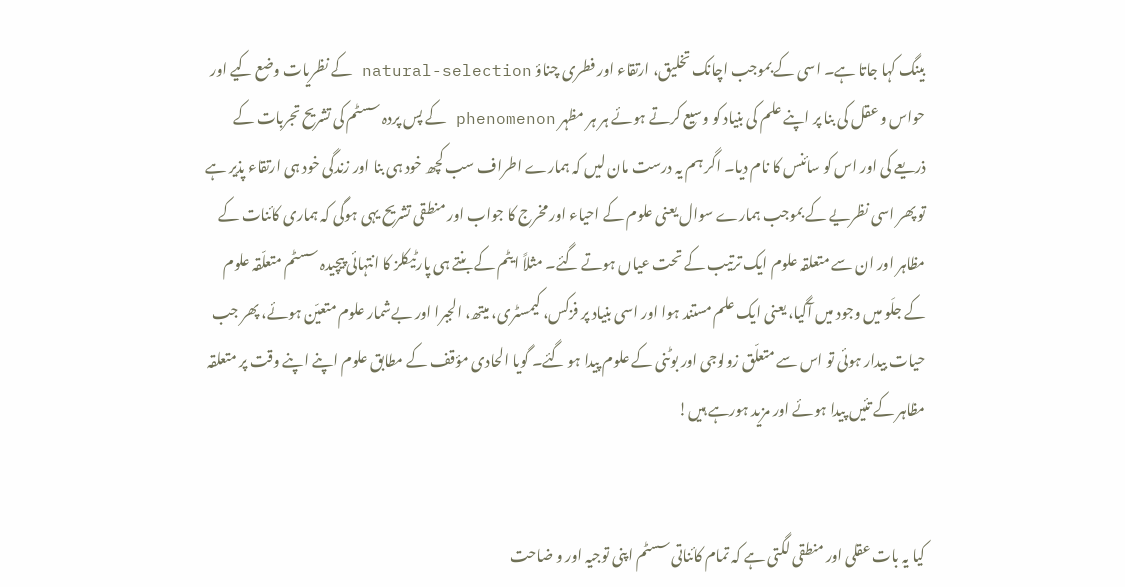بینگ کہا جاتا ہے۔ اسی کے بموجب اچانک تخلیق، ارتقاء اور فطری چناؤ natural-selection کے نظریات وضع کیے اور حواس و عقل کی بنا پر اپنے علم کی بنیاد کو وسیع کرتے ہوئے ہر ہر مظہر phenomenon کے پس پردہ سسٹم کی تشریح تجربات کے ذریعے کی اور اس کو سائنس کا نام دیا۔ اگر ہم یہ درست مان لیں کہ ہمارے اطراف سب کچھ خود ہی بنا اور زندگی خود ہی ارتقاء پذیر ہے تو پھر اسی نظریے کے بموجب ہمارے سوال یعنی علوم کے احیاء اور مخرج کا جواب اور منطقی تشریح یہی ہوگی کہ ہماری کائنات کے مظاہر اور ان سے متعلقہ علوم ایک ترتیب کے تحت عیاں ہوتے گئے۔ مثلاً ایٹم کے بنتے ہی پارٹیکلز کا انتہائی پیچیدہ سسٹم متعلّقہ علوم کے جلَو میں وجود میں آگیا، یعنی ایک علم مستند ہوا اور اسی بنیاد پر فزکس، کیمسٹری، میتھ، الجبرا اور بےشمار علوم متعیّن ہوئے، پھر جب حیات بیدار ہوئی تو اس سے متعلّق زولوجی اور بوٹنی کے علوم پیدا ہو گئے۔ گویا الحادی مؤقف کے مطابق علوم اپنے اپنے وقت پر متعلقہ مظاہر کے تئیں پیدا ہوئے اور مزید ہورہے ہیں!


کیا یہ بات عقلی اور منطقی لگتی ہے کہ تمام کائناتی سسٹم اپنی توجیہ اور و ضاحت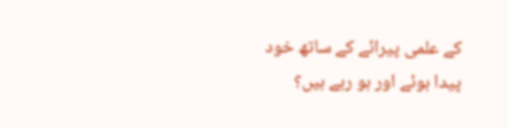کے علمی پیرائے کے ساتھ خود پیدا ہوئے اور ہو رہے ہیں؟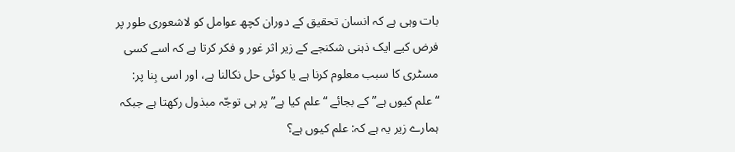بات وہی ہے کہ انسان تحقیق کے دوران کچھ عوامل کو لاشعوری طور پر فرض کیے ایک ذہنی شکنجے کے زیر اثر غور و فکر کرتا ہے کہ اسے کسی مسٹری کا سبب معلوم کرنا ہے یا کوئی حل نکالنا ہے، اور اسی بِنا پر: “علم کیوں ہے” کے بجائے “علم کیا ہے” پر ہی توجّہ مبذول رکھتا ہے جبکہ ہمارے زیر یہ ہے کہ: علم کیوں ہے؟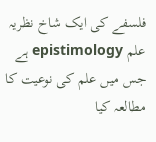فلسفے کی ایک شاخ نظریہ علم epistimology ہے جس میں علم کی نوعیت کا مطالعہ کیا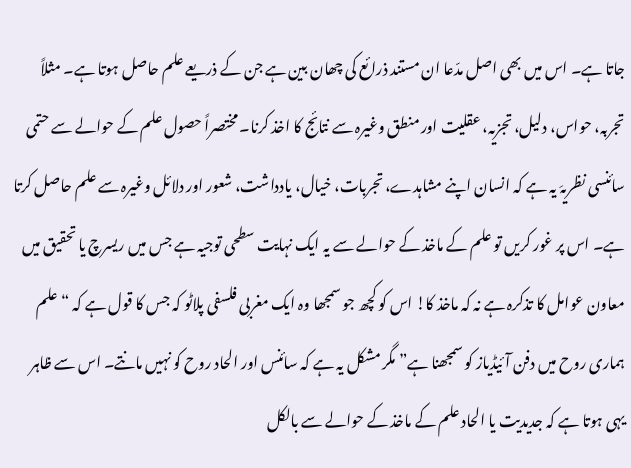جاتا ہے۔ اس میں بھی اصل مدّعا ان مستند ذرائع کی چھان بین ہے جن کے ذریعے علم حاصل ہوتا ہے۔ مثلاً تجربہ، حواس، دلیل، تجزیہ، عقلیت اور منطق وغیرہ سے نتائج کا اخذ کرنا۔ مختصراً حصول علم کے حوالے سے حتمی سائنسی نظریہَ یہ ہے کہ انسان اپنے مشاہدے، تجربات، خیال، یادداشت، شعور اور دلائل وغیرہ سے علم حاصل کرتا ہے۔ اس پر غور کریں تو علم کے ماخذ کے حوالے سے یہ ایک نہایت سطحی توجیہ ہے جس میں ریسرچ یا تحقیق میں معاون عوامل کا تذکرہ ہے نہ کہ ماخذ کا! اس کو کچھ جو سمجھا وہ ایک مغربی فلسفی پلاٹو کہ جس کا قول ہے کہ “علم ہماری روح میں دفن آئیڈیاز کو سمجھنا ہے” مگر مشکل یہ ہے کہ سائنس اور الحاد روح کو نہیں مانتے۔ اس سے ظاہر یہی ہوتا ہے کہ جدیدیت یا الحاد علم کے ماخذ کے حوالے سے بالکل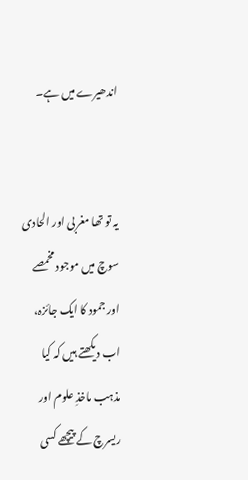اندھیرے میں ہے۔


یہ تو تھا مغربی اور الحادی سوچ میں موجود مخمصے اور جمود کا ایک جائزہ، اب دیکھتے ہیں کہ کیا مذہب ماخذِ علوم اور ریسرچ کے پیچھے کسی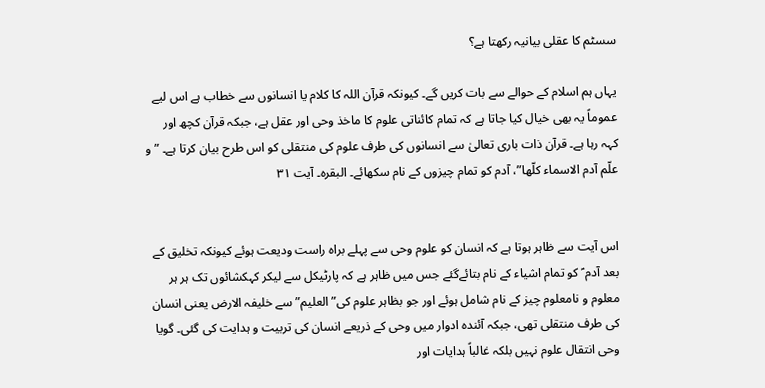سسٹم کا عقلی بیانیہ رکھتا ہے؟

یہاں ہم اسلام کے حوالے سے بات کریں گے۔ کیونکہ قرآن اللہ کا کلام یا انسانوں سے خطاب ہے اس لیے عموماً یہ بھی خیال کیا جاتا ہے کہ تمام کائناتی علوم کا ماخذ وحی اور عقل ہے، جبکہ قرآن کچھ اور کہہ رہا ہے۔ قرآن ذات باری تعالیٰ سے انسانوں کی طرف علوم کی منتقلی کو اس طرح بیان کرتا ہے۔ ”و علّم آدم الاسماء کلّھا”، آدم کو تمام چیزوں کے نام سکھائے۔ البقرہ۔ آیت ۳۱


اس آیت سے ظاہر ہوتا ہے کہ انسان کو علوم وحی سے پہلے براہ راست ودیعت ہوئے کیونکہ تخلیق کے بعد آدم ؑ کو تمام اشیاء کے نام بتائےگئے جس میں ظاہر ہے کہ پارٹیکل سے لیکر کہکشائوں تک ہر ہر معلوم و نامعلوم چیز کے نام شامل ہوئے اور جو بظاہر علوم کی”العلیم” سے خلیفہ الارض یعنی انسان کی طرف منتقلی تھی، جبکہ آئندہ ادوار میں وحی کے ذریعے انسان کی تربیت و ہدایت کی گئی۔ گویا وحی انتقال علوم نہیں بلکہ غالباً ہدایات اور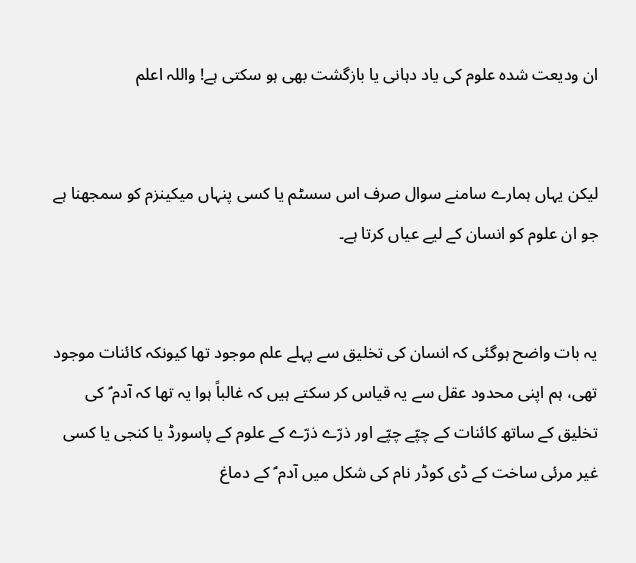ان ودیعت شدہ علوم کی یاد دہانی یا بازگشت بھی ہو سکتی ہے! واللہ اعلم


لیکن یہاں ہمارے سامنے سوال صرف اس سسٹم یا کسی پنہاں میکینزم کو سمجھنا ہے جو ان علوم کو انسان کے لیے عیاں کرتا ہے۔


یہ بات واضح ہوگئی کہ انسان کی تخلیق سے پہلے علم موجود تھا کیونکہ کائنات موجود تھی، ہم اپنی محدود عقل سے یہ قیاس کر سکتے ہیں کہ غالباً ہوا یہ تھا کہ آدم ؑ کی تخلیق کے ساتھ کائنات کے چپّے چپّے اور ذرّے ذرّے کے علوم کے پاسورڈ یا کنجی یا کسی غیر مرئی ساخت کے ڈی کوڈر نام کی شکل میں آدم ؑ کے دماغ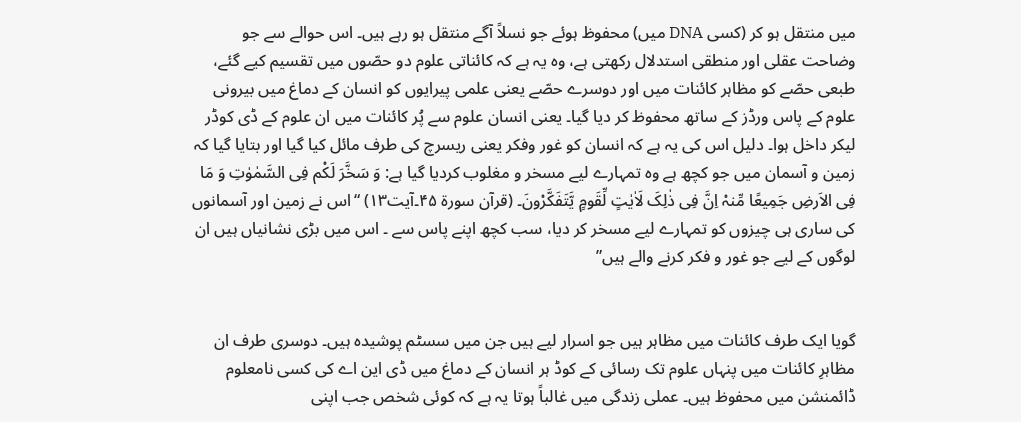میں منتقل ہو کر (کسی DNA میں) محفوظ ہوئے جو نسلاً آگے منتقل ہو رہے ہیں۔ اس حوالے سے جو وضاحت عقلی اور منطقی استدلال رکھتی ہے، وہ یہ ہے کہ کائناتی علوم دو حصّوں میں تقسیم کیے گئے، طبعی حصّے کو مظاہر کائنات میں اور دوسرے حصّے یعنی علمی پیرایوں کو انسان کے دماغ میں بیرونی علوم کے پاس ورڈز کے ساتھ محفوظ کر دیا گیا۔ یعنی انسان علوم سے پُر کائنات میں ان علوم کے ڈی کوڈر لیکر داخل ہوا۔ دلیل اس کی یہ ہے کہ انسان کو غور وفکر یعنی ریسرچ کی طرف مائل کیا گیا اور بتایا گیا کہ زمین و آسمان میں جو کچھ ہے وہ تمہارے لیے مسخر و مغلوب کردیا گیا ہے: وَ سَخَّرَ لَکْم فِی السَّمٰوٰتِ وَ مَا فِی الاَرضِ جَمِیعًا مِّنہْ اِنَّ فِی ذٰلِکَ لَاٰیٰتٍ لِّقَومٍ یَّتَفَکَّرْونَ۔ (قرآن سورۃ ۴۵۔آیت۱۳) “اس نے زمین اور آسمانوں کی ساری ہی چیزوں کو تمہارے لیے مسخر کر دیا، سب کچھ اپنے پاس سے ۔ اس میں بڑی نشانیاں ہیں ان لوگوں کے لیے جو غور و فکر کرنے والے ہیں”


گویا ایک طرف کائنات میں مظاہر ہیں جو اسرار لیے ہیں جن میں سسٹم پوشیدہ ہیں۔ دوسری طرف ان مظاہرِ کائنات میں پنہاں علوم تک رسائی کے کوڈ ہر انسان کے دماغ میں ڈی این اے کی کسی نامعلوم ڈائمنشن میں محفوظ ہیں۔ عملی زندگی میں غالباً ہوتا یہ ہے کہ کوئی شخص جب اپنی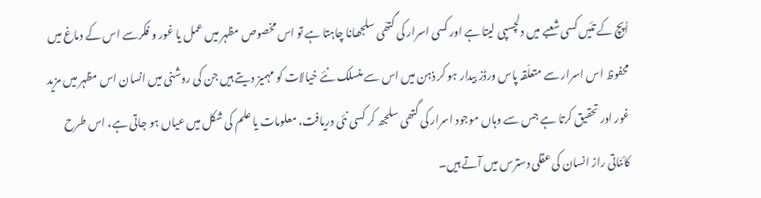اُپچ کے تئیں کسی شعبے میں دلچسپی لیتا ہے اور کسی اسرار کی گتھّی سلجھانا چاہتا ہے تو اس مخصوص مظہر میں عمل یا غور و فکرسے اس کے دماغ میں محفوظ اس اسرار سے متعلّقہ پاس ورڈز بیدار ہو کر ذہن میں اس سے منسلک نئے خیالات کو مہمیز دیتے ہیں جن کی روشنی میں انسان اس مظہر میں مزید غور اور تحقیق کرتا ہے جس سے وہاں موجود اسرار کی گتھی سلجھ کر کسی نئی دریافت، معلومات یا علم کی شکل میں عیاں ہو جاتی ہے، اس طرح کائناتی راز انسان کی عقلی دسترس میں آتے ہیں۔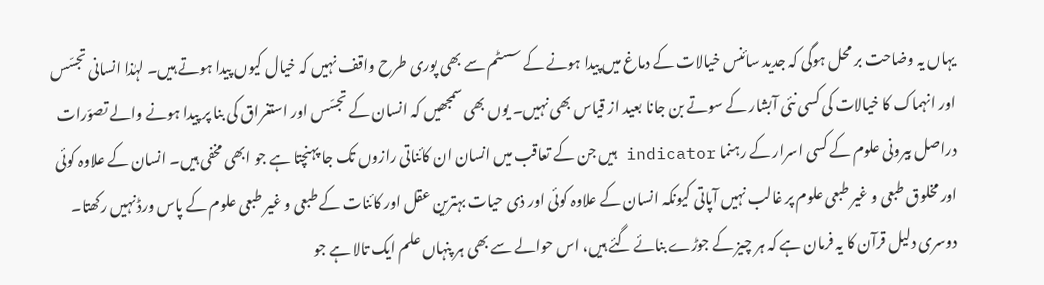یہاں یہ وضاحت بر محل ہوگی کہ جدید سائنس خیالات کے دماغ میں پیدا ہونے کے سسٹم سے بھی پوری طرح واقف نہیں کہ خیال کیوں پیدا ہوتے ہیں۔ لہٰذا انسانی تجسّس اور انہماک کا خیالات کی کسی نئی آبشار کے سوتے بن جانا بعید از قیاس بھی نہیں۔ یوں بھی سمجھیں کہ انسان کے تجسّس اور استغراق کی بنا پر پیدا ہونے والے تصوّرات دراصل بیرونی علوم کے کسی اسرار کے رہنما indicator ہیں جن کے تعاقب میں انسان ان کائناتی رازوں تک جا پہنچتا ہے جو ابھی مخفی ہیں۔ انسان کے علاوہ کوئی اور مخلوق طبعی و غیر طبعی علوم پر غالب نہیں آپاتی کیونکہ انسان کے علاوہ کوئی اور ذی حیات بہترین عقل اور کائنات کے طبعی و غیر طبعی علوم کے پاس ورڈ نہیں رکھتا۔ دوسری دلیل قرآن کا یہ فرمان ہے کہ ہر چیز کے جوڑے بنائے گئے ہیں، اس حوالے سے بھی ہر پنہاں علم ایک تالا ہے جو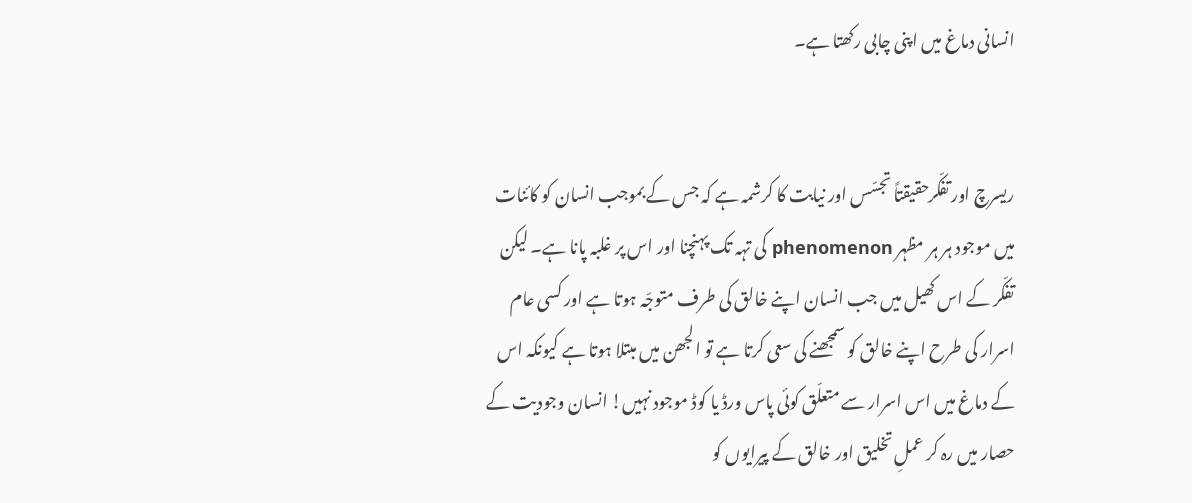انسانی دماغ میں اپنی چابی رکھتا ہے۔


ریسرچ اور تفکّرحقیقتاً تجسّس اور نیابت کا کرشمہ ہے کہ جس کے بموجب انسان کو کائنات میں موجود ہر ہر مظہر phenomenon کی تہہ تک پہنچنا اور اس پر غلبہ پانا ہے۔ لیکن تفکّر کے اس کھیل میں جب انسان اپنے خالق کی طرف متوجّہ ہوتا ہے اور کسی عام اسرار کی طرح اپنے خالق کو سمجھنے کی سعی کرتا ہے تو الجھن میں مبتلا ہوتا ہے کیونکہ اس کے دماغ میں اس اسرار سے متعلّق کوئی پاس ورڈ یا کوڈ موجود نہیں! انسان وجودیت کے حصار میں رہ کر عملِ تخلیق اور خالق کے پیرایوں کو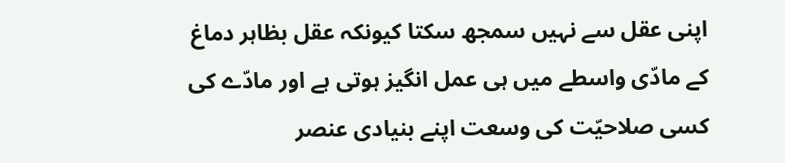اپنی عقل سے نہیں سمجھ سکتا کیونکہ عقل بظاہر دماغ کے مادّی واسطے میں ہی عمل انگیز ہوتی ہے اور مادّے کی کسی صلاحیّت کی وسعت اپنے بنیادی عنصر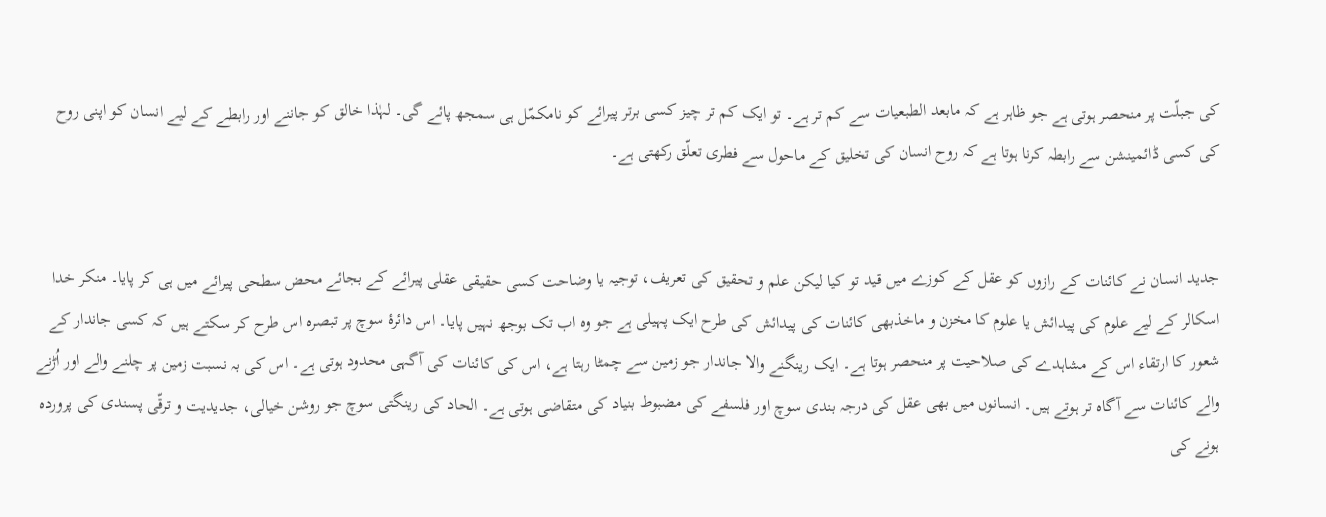کی جبلّت پر منحصر ہوتی ہے جو ظاہر ہے کہ مابعد الطبعیات سے کم تر ہے۔ تو ایک کم تر چیز کسی برتر پیرائے کو نامکمّل ہی سمجھ پائے گی۔ لہٰذا خالق کو جاننے اور رابطے کے لیے انسان کو اپنی روح کی کسی ڈائمینشن سے رابطہ کرنا ہوتا ہے کہ روح انسان کی تخلیق کے ماحول سے فطری تعلّق رکھتی ہے۔


جدید انسان نے کائنات کے رازوں کو عقل کے کوزے میں قید تو کیا لیکن علم و تحقیق کی تعریف، توجیہ یا وضاحت کسی حقیقی عقلی پیرائے کے بجائے محض سطحی پیرائے میں ہی کر پایا۔ منکر خدا اسکالر کے لیے علوم کی پیدائش یا علوم کا مخزن و ماخذبھی کائنات کی پیدائش کی طرح ایک پہیلی ہے جو وہ اب تک بوجھ نہیں پایا۔ اس دائرۂ سوچ پر تبصرہ اس طرح کر سکتے ہیں کہ کسی جاندار کے شعور کا ارتقاء اس کے مشاہدے کی صلاحیت پر منحصر ہوتا ہے۔ ایک رینگنے والا جاندار جو زمین سے چمٹا رہتا ہے، اس کی کائنات کی آگہی محدود ہوتی ہے۔ اس کی بہ نسبت زمین پر چلنے والے اور اُڑنے والے کائنات سے آگاہ تر ہوتے ہیں۔ انسانوں میں بھی عقل کی درجہ بندی سوچ اور فلسفے کی مضبوط بنیاد کی متقاضی ہوتی ہے۔ الحاد کی رینگتی سوچ جو روشن خیالی، جدیدیت و ترقّی پسندی کی پروردہ ہونے کی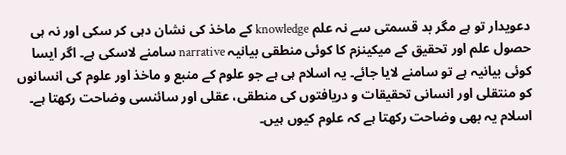دعویدار تو ہے مگر بد قسمتی سے نہ علم knowledge کے ماخذ کی نشان دہی کر سکی اور نہ ہی حصول علم اور تحقیق کے میکینزم کا کوئی منطقی بیانیہ narrative سامنے لاسکی ہے۔ اگر ایسا کوئی بیانیہ ہے تو سامنے لایا جائے۔ یہ اسلام ہی ہے جو علوم کے منبع و ماخذ اور علوم کی انسانوں کو منتقلی اور انسانی تحقیقات و دریافتوں کی منطقی، عقلی اور سائنسی وضاحت رکھتا ہے۔ اسلام یہ بھی وضاحت رکھتا ہے کہ علوم کیوں ہیں۔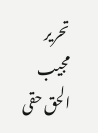تحریر مجیب الحق حقی